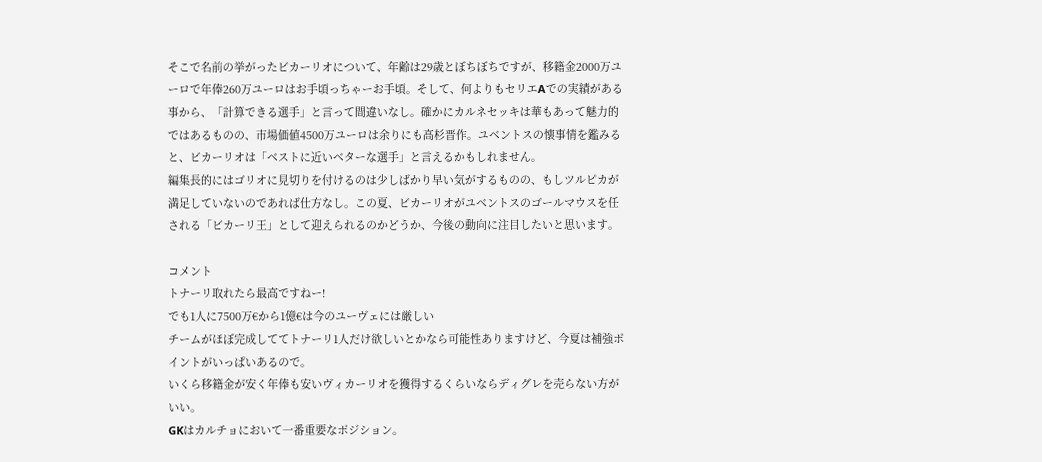そこで名前の挙がったビカーリオについて、年齢は29歳とぼちぼちですが、移籍金2000万ユーロで年俸260万ユーロはお手頃っちゃーお手頃。そして、何よりもセリエAでの実績がある事から、「計算できる選手」と言って間違いなし。確かにカルネセッキは華もあって魅力的ではあるものの、市場価値4500万ユーロは余りにも高杉晋作。ユベントスの懐事情を鑑みると、ビカーリオは「ベストに近いベターな選手」と言えるかもしれません。
編集長的にはゴリオに見切りを付けるのは少しばかり早い気がするものの、もしツルピカが満足していないのであれば仕方なし。この夏、ビカーリオがユベントスのゴールマウスを任される「ビカーリ王」として迎えられるのかどうか、今後の動向に注目したいと思います。

コメント
トナーリ取れたら最高ですねー!
でも1人に7500万€から1億€は今のユーヴェには厳しい
チームがほぼ完成しててトナーリ1人だけ欲しいとかなら可能性ありますけど、今夏は補強ポイントがいっぱいあるので。
いくら移籍金が安く年俸も安いヴィカーリオを獲得するくらいならディグレを売らない方がいい。
GKはカルチョにおいて一番重要なポジション。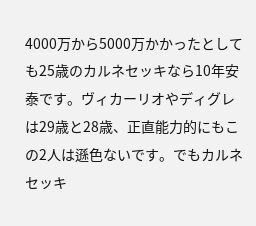4000万から5000万かかったとしても25歳のカルネセッキなら10年安泰です。ヴィカーリオやディグレは29歳と28歳、正直能力的にもこの2人は遜色ないです。でもカルネセッキ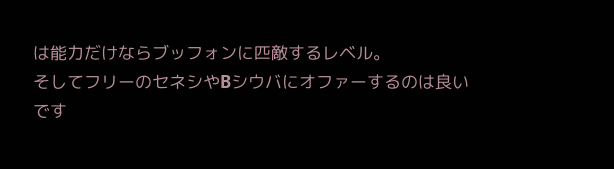は能力だけならブッフォンに匹敵するレベル。
そしてフリーのセネシやBシウバにオファーするのは良いです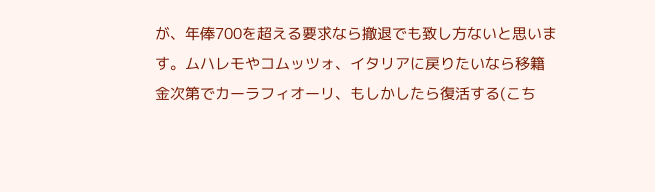が、年俸700を超える要求なら撤退でも致し方ないと思います。ムハレモやコムッツォ、イタリアに戻りたいなら移籍金次第でカーラフィオーリ、もしかしたら復活する(こち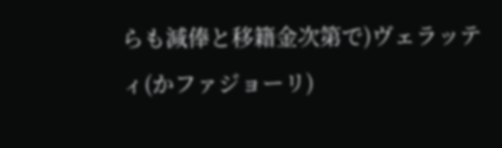らも減俸と移籍金次第で)ヴェラッティ(かファジョーリ)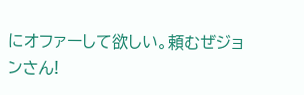にオファーして欲しい。頼むぜジョンさん!